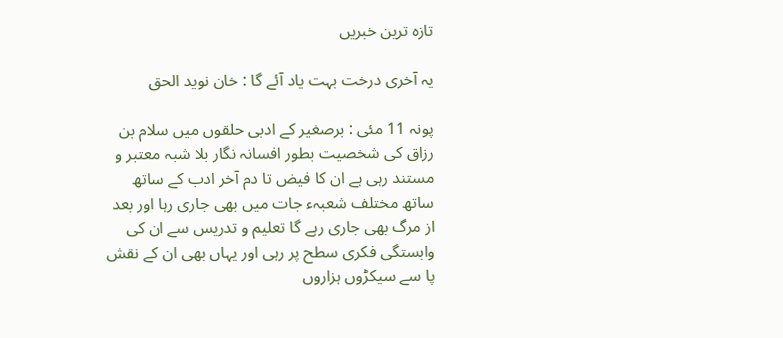تازہ ترین خبریں

یہ آخری درخت بہت یاد آئے گا : خان نوید الحق

پونہ 11 مئی : برصغیر کے ادبی حلقوں میں سلام بن رزاق کی شخصیت بطور افسانہ نگار بلا شبہ معتبر و مستند رہی ہے ان کا فیض تا دم آخر ادب کے ساتھ ساتھ مختلف شعبہء جات میں بھی جاری رہا اور بعد از مرگ بھی جاری رہے گا تعلیم و تدریس سے ان کی وابستگی فکری سطح پر رہی اور یہاں بھی ان کے نقش پا سے سیکڑوں ہزاروں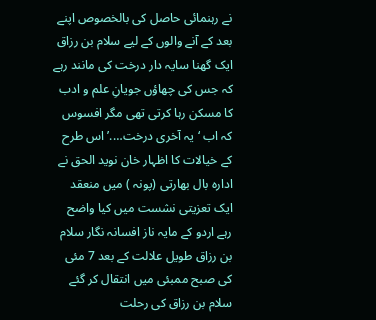نے رہنمائی حاصل کی بالخصوص اپنے بعد کے آنے والوں کے لیے سلام بن رزاق ایک گھنا سایہ دار درخت کی مانند رہے کہ جس کی چھاؤں جویانِ علم و ادب کا مسکن رہا کرتی تھی مگر افسوس کہ اب ‘یہ آخری درخت….’ اس طرح کے خیالات کا اظہار خان نوید الحق نے ادارہ بال بھارتی (پونہ ) میں منعقد ایک تعزیتی نشست میں کیا واضح رہے اردو کے مایہ ناز افسانہ نگار سلام بن رزاق طویل علالت کے بعد 7 مئی کی صبح ممبئی میں انتقال کر گئے سلام بن رزاق کی رحلت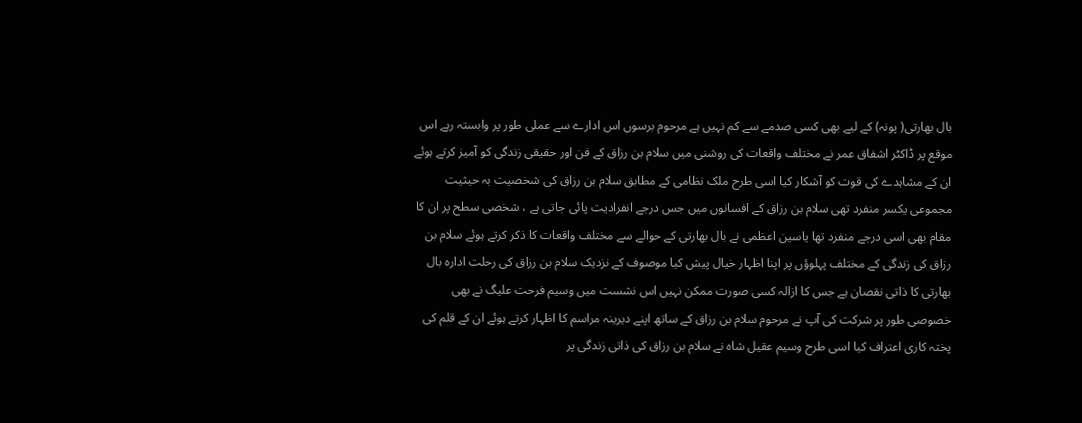بال بھارتی( پونہ) کے لیے بھی کسی صدمے سے کم نہیں ہے مرحوم برسوں اس ادارے سے عملی طور پر وابستہ رہے اس موقع پر ڈاکٹر اشفاق عمر نے مختلف واقعات کی روشنی میں سلام بن رزاق کے فن اور حقیقی زندگی کو آمیز کرتے ہوئے ان کے مشاہدے کی قوت کو آشکار کیا اسی طرح ملک نظامی کے مطابق سلام بن رزاق کی شخصیت بہ حیثیت مجموعی یکسر منفرد تھی سلام بن رزاق کے افسانوں میں جس درجے انفرادیت پائی جاتی ہے ، شخصی سطح پر ان کا مقام بھی اسی درجے منفرد تھا یاسین اعظمی نے بال بھارتی کے حوالے سے مختلف واقعات کا ذکر کرتے ہوئے سلام بن رزاق کی زندگی کے مختلف پہلوؤں پر اپنا اظہار خیال پیش کیا موصوف کے نزدیک سلام بن رزاق کی رحلت ادارہ بال بھارتی کا ذاتی نقصان ہے جس کا ازالہ کسی صورت ممکن نہیں اس نشست میں وسیم فرحت علیگ نے بھی خصوصی طور پر شرکت کی آپ نے مرحوم سلام بن رزاق کے ساتھ اپنے دیرینہ مراسم کا اظہار کرتے ہوئے ان کے قلم کی پختہ کاری اعتراف کیا اسی طرح وسیم عقیل شاہ نے سلام بن رزاق کی ذاتی زندگی پر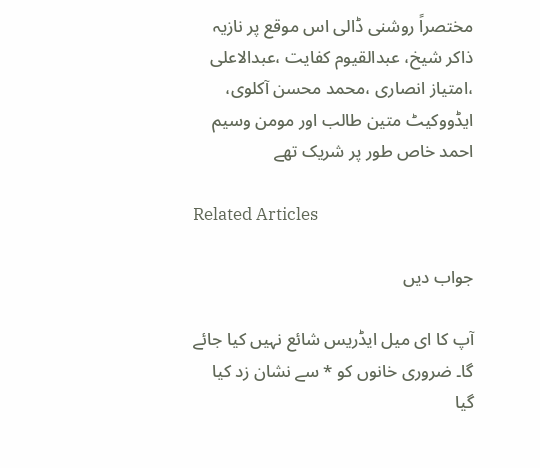مختصراً روشنی ڈالی اس موقع پر نازیہ ذاکر شیخ، عبدالقیوم کفایت ،عبدالاعلی ،امتیاز انصاری ،محمد محسن آکلوی، ایڈووکیٹ متین طالب اور مومن وسیم احمد خاص طور پر شریک تھے

Related Articles

جواب دیں

آپ کا ای میل ایڈریس شائع نہیں کیا جائے گا۔ ضروری خانوں کو * سے نشان زد کیا گیا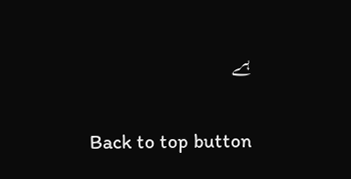ہے

Back to top button